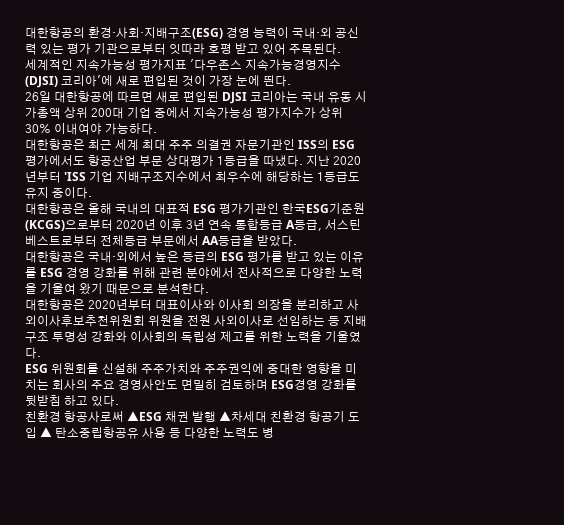대한항공의 환경·사회·지배구조(ESG) 경영 능력이 국내·외 공신력 있는 평가 기관으로부터 잇따라 호평 받고 있어 주목된다.
세계적인 지속가능성 평가지표 '다우존스 지속가능경영지수(DJSI) 코리아'에 새로 편입된 것이 가장 눈에 띈다.
26일 대한항공에 따르면 새로 편입된 DJSI 코리아는 국내 유동 시가총액 상위 200대 기업 중에서 지속가능성 평가지수가 상위 30% 이내여야 가능하다.
대한항공은 최근 세계 최대 주주 의결권 자문기관인 ISS의 ESG 평가에서도 항공산업 부문 상대평가 1등급을 따냈다. 지난 2020년부터 'ISS 기업 지배구조지수에서 최우수에 해당하는 1등급도 유지 중이다.
대한항공은 올해 국내의 대표적 ESG 평가기관인 한국ESG기준원(KCGS)으로부터 2020년 이후 3년 연속 통합등급 A등급, 서스틴베스트로부터 전체등급 부문에서 AA등급을 받았다.
대한항공은 국내·외에서 높은 등급의 ESG 평가를 받고 있는 이유를 ESG 경영 강화를 위해 관련 분야에서 전사적으로 다양한 노력을 기울여 왔기 때문으로 분석한다.
대한항공은 2020년부터 대표이사와 이사회 의장을 분리하고 사외이사후보추천위원회 위원을 전원 사외이사로 선임하는 등 지배구조 투명성 강화와 이사회의 독립성 제고를 위한 노력을 기울였다.
ESG 위원회를 신설해 주주가치와 주주권익에 중대한 영향을 미치는 회사의 주요 경영사안도 면밀히 검토하며 ESG경영 강화를 뒷받침 하고 있다.
친환경 항공사로써 ▲ESG 채권 발행 ▲차세대 친환경 항공기 도입 ▲ 탄소중립항공유 사용 등 다양한 노력도 병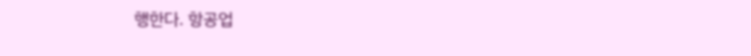행한다. 항공업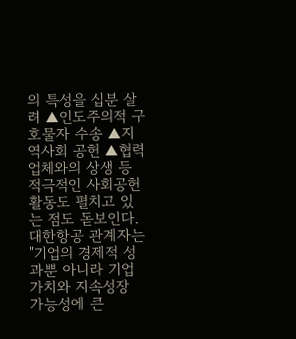의 특성을 십분 살려 ▲인도주의적 구호물자 수송 ▲지역사회 공헌 ▲협력업체와의 상생 등 적극적인 사회공헌활동도 펼치고 있는 점도 돋보인다.
대한항공 관계자는 "기업의 경제적 성과뿐 아니라 기업가치와 지속성장 가능성에 큰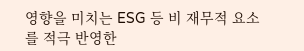영향을 미치는 ESG 등 비 재무적 요소를 적극 반영한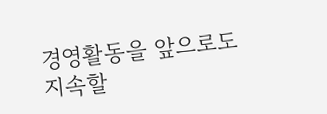경영활동을 앞으로도 지속할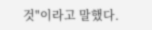것"이라고 말했다.